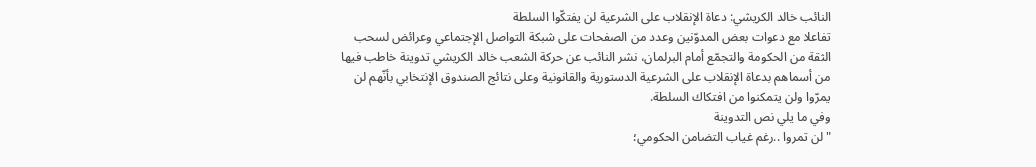النائب خالد الكريشي: دعاة الإنقلاب على الشرعية لن يفتكّوا السلطة
تفاعلا مع دعوات بعض المدوّنين وعدد من الصفحات على شبكة التواصل الإجتماعي وعرائض لسحب الثقة من الحكومة والتجمّع أمام البرلمان، نشر النائب عن حركة الشعب خالد الكريشي تدوينة خاطب فيها من أسماهم بدعاة الإنقلاب على الشرعية الدستورية والقانونية وعلى نتائج الصندوق الإنتخابي بأنّهم لن يمرّوا ولن يتمكنوا من افتكاك السلطة.
وفي ما يلي نص التدوينة
"لن تمروا ..رغم غياب التضامن الحكومي؛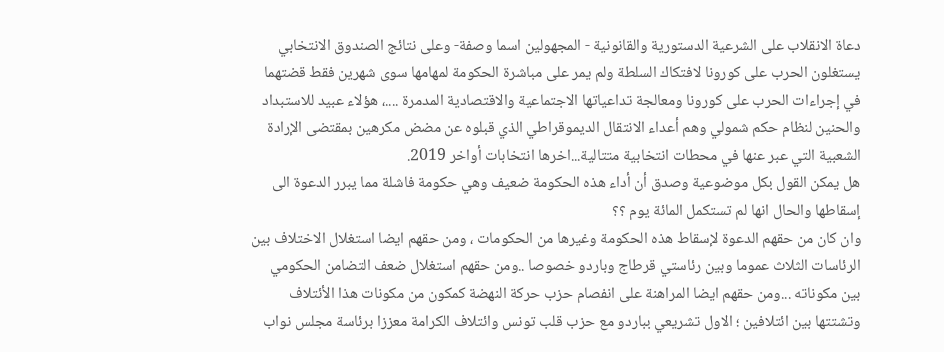دعاة الانقلاب على الشرعية الدستورية والقانونية - المجهولين اسما وصفة- وعلى نتائج الصندوق الانتخابي يستغلون الحرب على كورونا لافتكاك السلطة ولم يمر على مباشرة الحكومة لمهامها سوى شهرين فقط قضتهما في إجراءات الحرب على كورونا ومعالجة تداعياتها الاجتماعية والاقتصادية المدمرة ....، هؤلاء عبيد للاستبداد والحنين لنظام حكم شمولي وهم أعداء الانتقال الديموقراطي الذي قبلوه عن مضض مكرهين بمقتضى الإرادة الشعبية التي عبر عنها في محطات انتخابية متتالية...اخرها انتخابات أواخر 2019.
هل يمكن القول بكل موضوعية وصدق أن أداء هذه الحكومة ضعيف وهي حكومة فاشلة مما يبرر الدعوة الى إسقاطها والحال انها لم تستكمل المائة يوم ؟؟
وان كان من حقهم الدعوة لإسقاط هذه الحكومة وغيرها من الحكومات ، ومن حقهم ايضا استغلال الاختلاف بين الرئاسات الثلاث عموما وبين رئاستي قرطاج وباردو خصوصا ..ومن حقهم استغلال ضعف التضامن الحكومي بين مكوناته ...ومن حقهم ايضا المراهنة على انفصام حزب حركة النهضة كمكون من مكونات هذا الأئتلاف وتشتتها بين ائتلافين ؛ الاول تشريعي بباردو مع حزب قلب تونس وائتلاف الكرامة معززا برئاسة مجلس نواب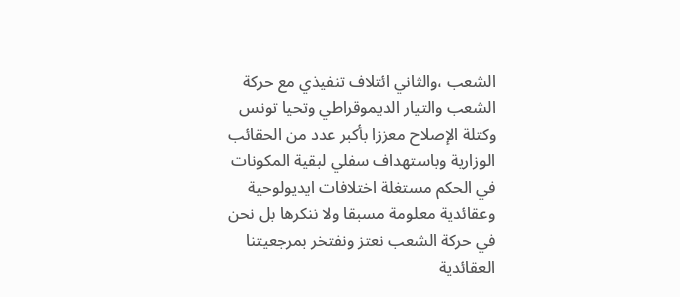الشعب ،والثاني ائتلاف تنفيذي مع حركة الشعب والتيار الديموقراطي وتحيا تونس وكتلة الإصلاح معززا بأكبر عدد من الحقائب الوزارية وباستهداف سفلي لبقية المكونات في الحكم مستغلة اختلافات ايديولوحية وعقائدية معلومة مسبقا ولا ننكرها بل نحن في حركة الشعب نعتز ونفتخر بمرجعيتنا العقائدية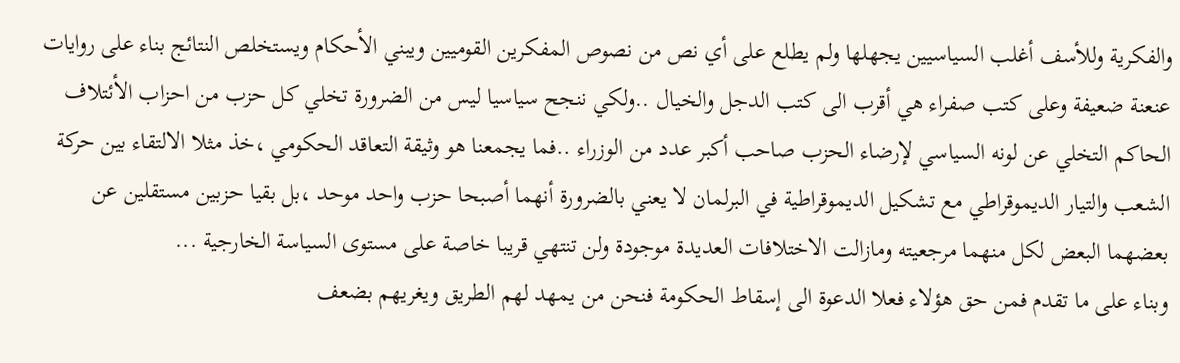والفكرية وللأسف أغلب السياسيين يجهلها ولم يطلع على أي نص من نصوص المفكرين القوميين ويبني الأحكام ويستخلص النتائج بناء على روايات عنعنة ضعيفة وعلى كتب صفراء هي أقرب الى كتب الدجل والخيال ..ولكي ننجح سياسيا ليس من الضرورة تخلي كل حزب من احزاب الأئتلاف الحاكم التخلي عن لونه السياسي لإرضاء الحزب صاحب أكبر عدد من الوزراء ..فما يجمعنا هو وثيقة التعاقد الحكومي ،خذ مثلا الالتقاء بين حركة الشعب والتيار الديموقراطي مع تشكيل الديموقراطية في البرلمان لا يعني بالضرورة أنهما أصبحا حزب واحد موحد ،بل بقيا حزبين مستقلين عن بعضهما البعض لكل منهما مرجعيته ومازالت الاختلافات العديدة موجودة ولن تنتهي قريبا خاصة على مستوى السياسة الخارجية ...
وبناء على ما تقدم فمن حق هؤلاء فعلا الدعوة الى إسقاط الحكومة فنحن من يمهد لهم الطريق ويغريهم بضعف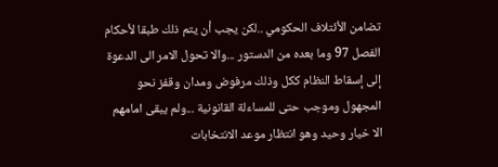تضامن الأئتلاف الحكومي ..لكن يجب أن يتم ذلك طبقا لأحكام الفصل 97 وما بعده من الدستور ...والا تحول الامر الى الدعوة إلى إسقاط النظام ككل وذلك مرفوض ومدان وقفز نحو المجهول وموجب حتى للمساءلة القانونية ...ولم يبقى امامهم الا خيار وحيد وهو انتظار موعد الانتخابات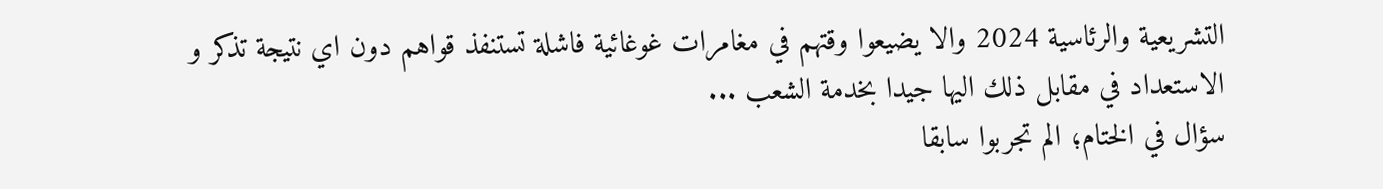التشريعية والرئاسية 2024 والا يضيعوا وقتهم في مغامرات غوغائية فاشلة تستنفذ قواهم دون اي نتيجة تذكر و الاستعداد في مقابل ذلك اليها جيدا بخدمة الشعب ...
سؤال في الختام؛ الم تجربوا سابقا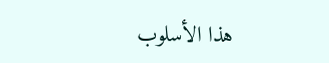هذا الأسلوب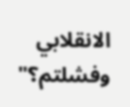الانقلابي وفشلتم؟"